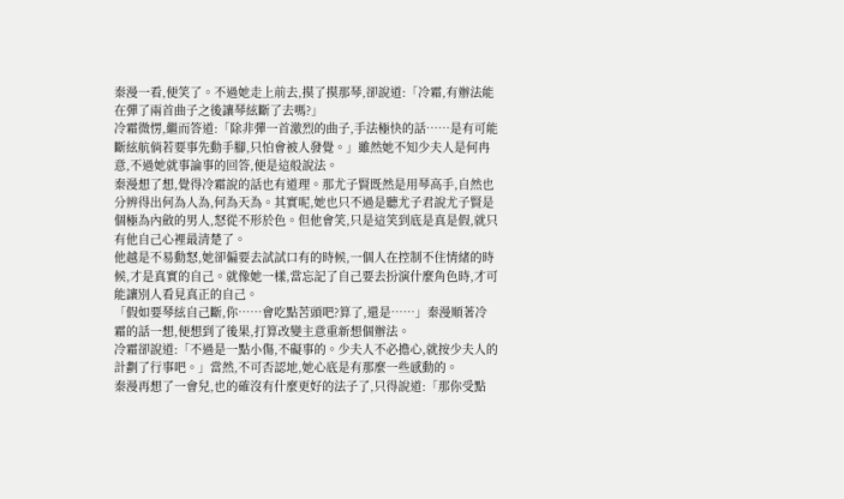秦漫一看,便笑了。不過她走上前去,摸了摸那琴,卻說道:「冷霜,有辦法能在彈了兩首曲子之後讓琴絃斷了去嗎?」
冷霜微愣,繼而答道:「除非彈一首激烈的曲子,手法極快的話……是有可能斷絃航倘若要事先動手腳,只怕會被人發覺。」雖然她不知少夫人是何冉意,不過她就事論事的回答,便是這般說法。
秦漫想了想,覺得冷霜說的話也有道理。那尤子賢既然是用琴高手,自然也分辨得出何為人為,何為天為。其實呢,她也只不過是聽尤子君說尤子賢是個極為內斂的男人,怒從不形於色。但他會笑,只是這笑到底是真是假,就只有他自己心裡最清楚了。
他越是不易動怒,她卻偏要去試試口有的時候,一個人在控制不住情緒的時候,才是真實的自己。就像她一樣,當忘記了自己要去扮演什麼角色時,才可能讓別人看見真正的自己。
「假如要琴絃自己斷,你……會吃點苦頭吧?算了,還是……」秦漫順著冷霜的話一想,便想到了後果,打算改變主意重新想個辦法。
冷霜卻說道:「不過是一點小傷,不礙事的。少夫人不必擔心,就按少夫人的計劃了行事吧。」當然,不可否認地,她心底是有那麼一些感動的。
秦漫再想了一會兒,也的確沒有什麼更好的法子了,只得說道:「那你受點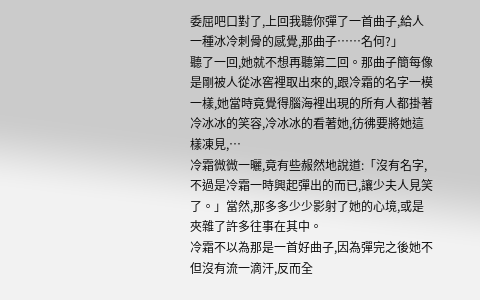委屈吧口對了,上回我聽你彈了一首曲子,給人一種冰冷刺骨的感覺,那曲子……名何?」
聽了一回,她就不想再聽第二回。那曲子簡每像是剛被人從冰窖裡取出來的,跟冷霜的名字一模一樣,她當時竟覺得腦海裡出現的所有人都掛著冷冰冰的笑容,冷冰冰的看著她,彷彿要將她這樣凍見,…
冷霜微微一曬,竟有些赧然地說道:「沒有名字,不過是冷霜一時興起彈出的而已,讓少夫人見笑了。」當然,那多多少少影射了她的心境,或是夾雜了許多往事在其中。
冷霜不以為那是一首好曲子,因為彈完之後她不但沒有流一滴汗,反而全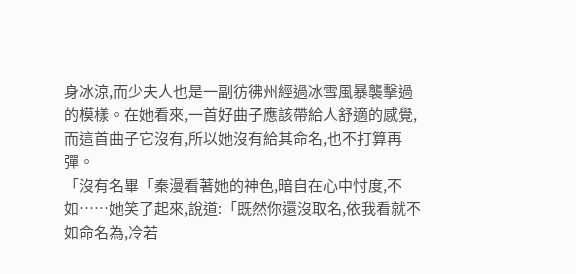身冰涼,而少夫人也是一副彷彿州經過冰雪風暴襲擊過的模樣。在她看來,一首好曲子應該帶給人舒適的感覺,而這首曲子它沒有,所以她沒有給其命名,也不打算再彈。
「沒有名畢「秦漫看著她的神色,暗自在心中忖度,不如……她笑了起來,說道:「既然你還沒取名,依我看就不如命名為,冷若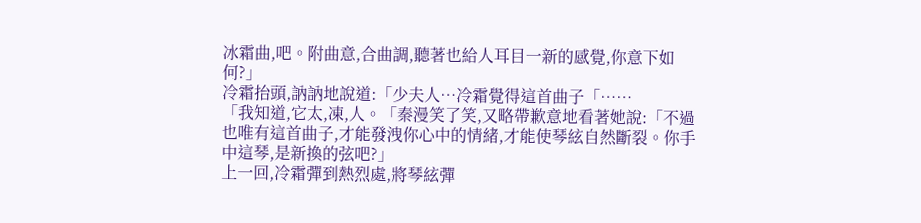冰霜曲,吧。附曲意,合曲調,聽著也給人耳目一新的感覺,你意下如何?」
冷霜抬頭,訥訥地說道:「少夫人…冷霜覺得這首曲子「……
「我知道,它太,凍,人。「秦漫笑了笑,又略帶歉意地看著她說:「不過也唯有這首曲子,才能發洩你心中的情緒,才能使琴絃自然斷裂。你手中這琴,是新換的弦吧?」
上一回,冷霜彈到熱烈處,將琴絃彈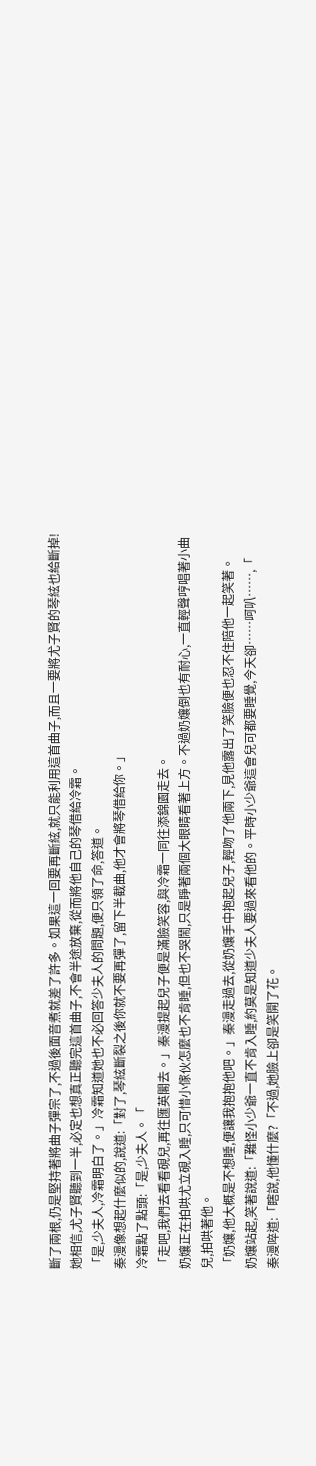斷了兩根,仍是堅持著將曲子彈宗了,不過後面音煮就差了許多。如果這一回要再斷絃,就只能利用這首曲子,而且一要將尤子賢的琴絃也給斷掉!她相信,尤子賢聽到一半,必定也想真正聽完這首曲子,不會半途放棄,從而將他自己的琴借給冷霜。
「是,少夫人,冷霜明白了。」冷霜知道她也不必回答少夫人的問題,便只領了命,答道。
秦漫像想起什麼似的,說道:「對了,琴絃斷裂之後你就不要再彈了,留下半截曲,他才會將琴借給你。」
冷霜點了點頭:「是,少夫人。「
「走吧,我們去看看硯兒,再往匯英閣去。」秦漫提起兒子便是滿臉笑容,與冷霜一同往添錦園走去。
奶孃正在拍哄尤立硯入睡,只可惜小傢伙怎麼也不肯睡,但也不哭鬧,只是睜著兩個大眼睛看著上方。不過奶孃倒也有耐心,一直輕聲哼唱著小曲兒,拍哄著他。
「奶孃,他大概是不想睡,便讓我抱抱他吧。」秦漫走過去,從奶孃手中抱起兒子,輕吻了他兩下,見他露出了笑臉便也忍不住陪他一起笑著。
奶孃站起,笑著說道:「難怪小少爺一直不肯入睡,約莫是知道少夫人要過來看他的。平時小少爺這會兒可都要睡覺,今天卻……呵叭……,「
秦漫啐道:「瞎說,他懂什麼?「不過,她臉上卻是笑開了花。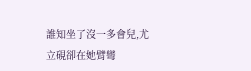誰知坐了沒一多會兒,尤立硯卻在她臂彎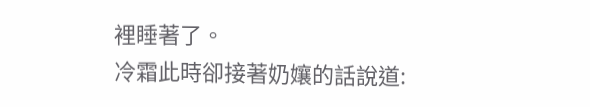裡睡著了。
冷霜此時卻接著奶孃的話說道: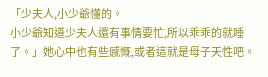「少夫人,小少爺懂的。
小少爺知道少夫人還有事情要忙,所以乖乖的就睡了。」她心中也有些感慨,或者這就是母子天性吧。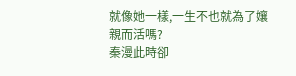就像她一樣,一生不也就為了孃親而活嗎?
秦漫此時卻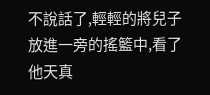不說話了,輕輕的將兒子放進一旁的搖籃中,看了他天真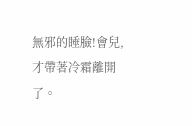無邪的睡臉!會兒,才帶著冷霜離開了。